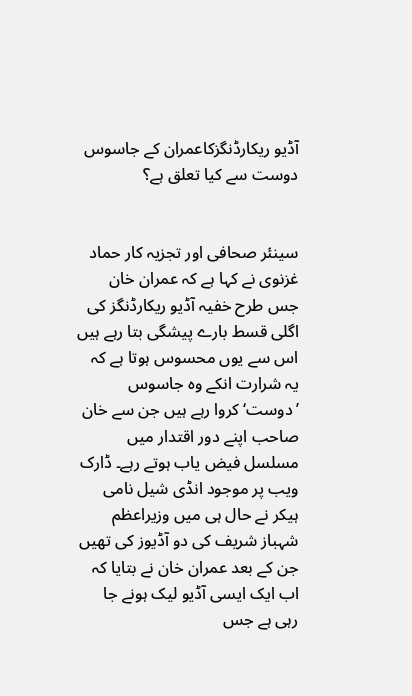آڈیو ریکارڈنگزکاعمران کے جاسوس دوست سے کیا تعلق ہے؟


سینئر صحافی اور تجزیہ کار حماد غزنوی نے کہا ہے کہ عمران خان جس طرح خفیہ آڈیو ریکارڈنگز کی اگلی قسط بارے پیشگی بتا رہے ہیں اس سے یوں محسوس ہوتا ہے کہ یہ شرارت انکے وہ جاسوس ’دوست‘ کروا رہے ہیں جن سے خان صاحب اپنے دور اقتدار میں مسلسل فیض یاب ہوتے رہے۔ ڈارک ویب پر موجود انڈی شیل نامی ہیکر نے حال ہی میں وزیراعظم شہباز شریف کی دو آڈیوز کی تھیں جن کے بعد عمران خان نے بتایا کہ اب ایک ایسی آڈیو لیک ہونے جا رہی ہے جس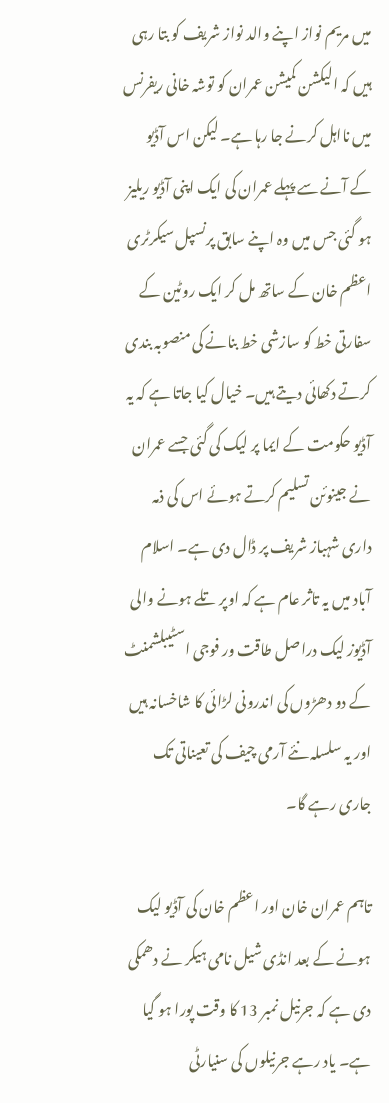میں مریم نواز اپنے والد نواز شریف کو بتا رہی ہیں کہ الیکشن کمیشن عمران کو توشہ خانی ریفرنس میں نااہل کرنے جا رہا ہے۔ لیکن اس آڈیو کے آنے سے پہلے عمران کی ایک اپنی آڈیو ریلیز ہو گئی جس میں وہ اپنے سابق پرنسپل سیکرٹری اعظم خان کے ساتھ مل کر ایک روٹین کے سفارتی خط کو سازشی خط بنانے کی منصوبہ بندی کرتے دکھائی دیتے ہیں۔ خیال کیا جاتا ہے کہ یہ آڈیو حکومت کے ایما پر لیک کی گئی جسے عمران نے جینوئن تسلیم کرتے ہوئے اس کی ذمہ داری شہباز شریف پر ڈال دی ہے۔ اسلام آباد میں یہ تاثر عام ہے کہ اوپر تلے ہونے والی آڈیوز لیک دراصل طاقت ور فوجی اسٹیبلشمنٹ کے دو دھڑوں کی اندرونی لڑائی کا شاخسانہ ہیں اور یہ سلسلہ نئے آرمی چیف کی تعیناتی تک جاری رہے گا۔

تاہم عمران خان اور اعظم خان کی آڈیو لیک ہونے کے بعد انڈی شیل نامی ہیکر نے دھمکی دی ہے کہ جرنیل نمبر 13 کا وقت پورا ہو گیا ہے۔ یاد رہے جرنیلوں کی سنیارٹی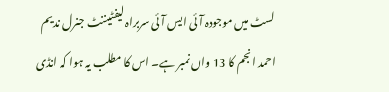لسٹ میں موجودہ آئی ایس آئی سربراہ لیفٹیننٹ جنرل ندیم احمد انجم کا 13 واں نمبر ہے۔ اس کا مطلب یہ ہوا کہ انڈی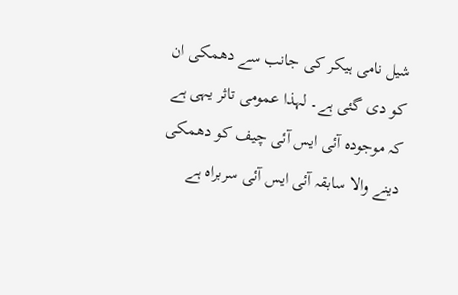شیل نامی ہیکر کی جانب سے دھمکی ان کو دی گئی ہے۔ لہذا عمومی تاثر یہی ہے کہ موجودہ آئی ایس آئی چیف کو دھمکی دینے والا سابقہ آئی ایس آئی سربراہ ہے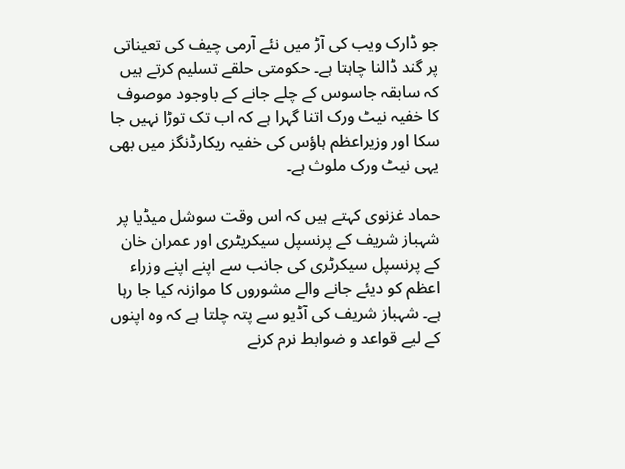جو ڈارک ویب کی آڑ میں نئے آرمی چیف کی تعیناتی پر گند ڈالنا چاہتا ہے۔ حکومتی حلقے تسلیم کرتے ہیں کہ سابقہ جاسوس کے چلے جانے کے باوجود موصوف کا خفیہ نیٹ ورک اتنا گہرا ہے کہ اب تک توڑا نہیں جا سکا اور وزیراعظم ہاؤس کی خفیہ ریکارڈنگز میں بھی یہی نیٹ ورک ملوث ہے۔

حماد غزنوی کہتے ہیں کہ اس وقت سوشل میڈیا پر شہباز شریف کے پرنسپل سیکریٹری اور عمران خان کے پرنسپل سیکرٹری کی جانب سے اپنے اپنے وزراء اعظم کو دیئے جانے والے مشوروں کا موازنہ کیا جا رہا ہے۔ شہباز شریف کی آڈیو سے پتہ چلتا ہے کہ وہ اپنوں کے لیے قواعد و ضوابط نرم کرنے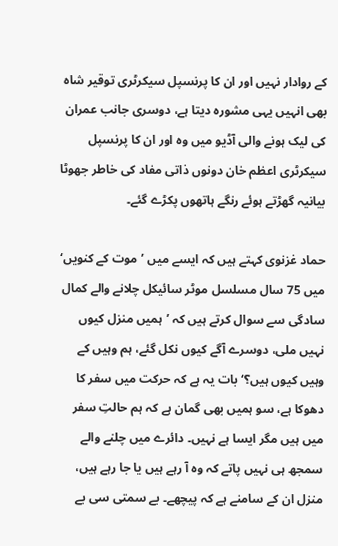کے روادار نہیں اور ان کا پرنسپل سیکرٹری توقیر شاہ بھی انہیں یہی مشورہ دیتا ہے، دوسری جانب عمران کی لیک ہونے والی آڈیو میں وہ اور ان کا پرنسپل سیکرٹری اعظم خان دونوں ذاتی مفاد کی خاطر جھوٹا بیانیہ گھڑتے ہوئے رنگے ہاتھوں پکڑے گئے۔

حماد غزنوی کہتے ہیں کہ ایسے میں ’موت کے کنویں‘ میں 75 سال مسلسل موٹر سائیکل چلانے والے کمال سادگی سے سوال کرتے ہیں کہ ’ہمیں منزل کیوں نہیں ملی، دوسرے آگے کیوں نکل گئے، ہم وہیں کے وہیں کیوں ہیں؟‘ بات یہ ہے کہ حرکت میں سفر کا دھوکا ہے، سو ہمیں بھی گمان ہے کہ ہم حالتِ سفر میں ہیں مگر ایسا ہے نہیں۔ دائرے میں چلنے والے سمجھ ہی نہیں پاتے کہ وہ آ رہے ہیں یا جا رہے ہیں، منزل ان کے سامنے ہے کہ پیچھے۔ بے سمتی سی بے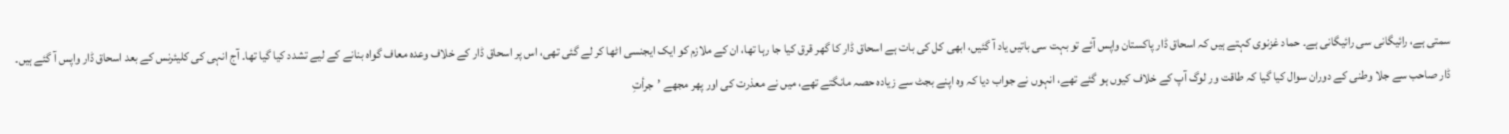سمتی ہے، رائیگانی سی رائیگانی ہے۔ حماد غزنوی کہتے ہیں کہ اسحاق ڈار پاکستان واپس آئے تو بہت سی باتیں یاد آ گئیں، ابھی کل کی بات ہے اسحاق ڈار کا گھر قرق کیا جا رہا تھا، ان کے ملازم کو ایک ایجنسی اٹھا کر لے گئی تھی، اس پر اسحاق ڈار کے خلاف وعدہ معاف گواہ بنانے کے لیے تشدد کیا گیا تھا۔ آج انہی کی کلیئرنس کے بعد اسحاق ڈار واپس آ گئے ہیں۔ ڈار صاحب سے جلا وطنی کے دوران سوال کیا گیا کہ طاقت ور لوگ آپ کے خلاف کیوں ہو گئے تھے، انہوں نے جواب دیا کہ وہ اپنے بجٹ سے زیادہ حصہ مانگتے تھے، میں نے معذرت کی اور پھر مجھے ’جرأتِ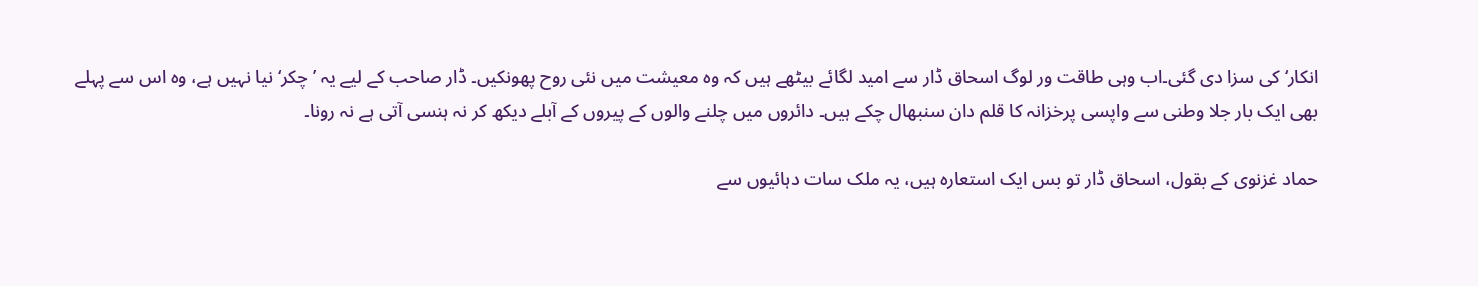انکار‘ کی سزا دی گئی۔اب وہی طاقت ور لوگ اسحاق ڈار سے امید لگائے بیٹھے ہیں کہ وہ معیشت میں نئی روح پھونکیں۔ ڈار صاحب کے لیے یہ ’چکر‘ نیا نہیں ہے، وہ اس سے پہلے بھی ایک بار جلا وطنی سے واپسی پرخزانہ کا قلم دان سنبھال چکے ہیں۔ دائروں میں چلنے والوں کے پیروں کے آبلے دیکھ کر نہ ہنسی آتی ہے نہ رونا۔

حماد غزنوی کے بقول، اسحاق ڈار تو بس ایک استعارہ ہیں، یہ ملک سات دہائیوں سے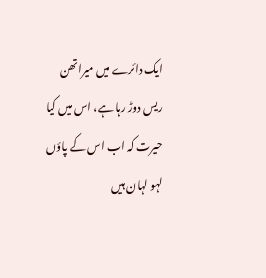ایک دائرے میں میراتھن ریس دوڑ رہا ہے، اس میں کیا حیرت کہ اب اس کے پاؤں لہو لہان ہیں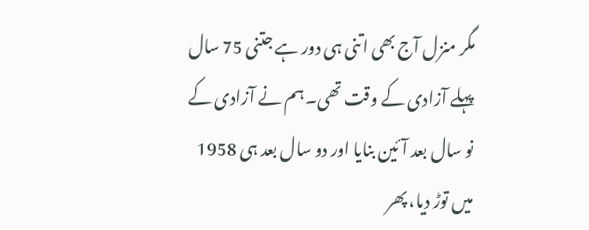مگر منزل آج بھی اتنی ہی دور ہے جتنی 75 سال پہلے آزادی کے وقت تھی۔ ہم نے آزادی کے نو سال بعد آئین بنایا اور دو سال بعد ہی 1958 میں توڑ دیا، پھر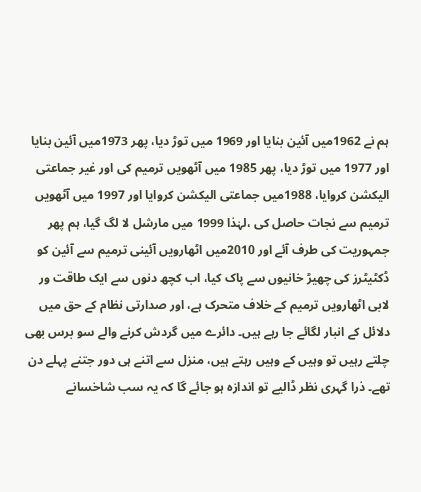ہم نے 1962میں آئین بنایا اور 1969 میں توڑ دیا، پھر 1973میں آئین بنایا اور 1977 میں توڑ دیا، پھر 1985 میں آٹھویں ترمیم کی اور غیر جماعتی الیکشن کروایا، 1988میں جماعتی الیکشن کروایا اور 1997 میں آٹھویں ترمیم سے نجات حاصل کی ،لہٰذا 1999 میں مارشل لا لگ گیا، ہم پھر جمہوریت کی طرف آئے اور 2010میں اٹھارویں آئینی ترمیم سے آئین کو ڈکٹیٹرز کی چھیڑ خانیوں سے پاک کیا، اب کچھ دنوں سے ایک طاقت ور لابی اٹھارویں ترمیم کے خلاف متحرک ہے، اور صدارتی نظام کے حق میں دلائل کے انبار لگائے جا رہے ہیں۔ دائرے میں گردش کرنے والے سو برس بھی چلتے رہیں تو وہیں کے وہیں رہتے ہیں، منزل سے اتنے ہی دور جتنے پہلے دن تھے۔ ذرا گہری نظر ڈالیے تو اندازہ ہو جائے گا کہ یہ سب شاخسانے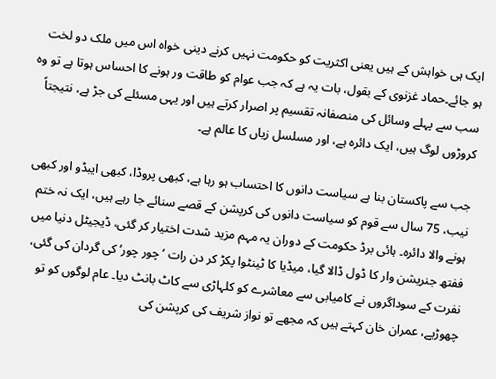ایک ہی خواہش کے ہیں یعنی اکثریت کو حکومت نہیں کرنے دینی خواہ اس میں ملک دو لخت ہو جائے۔حماد غزنوی کے بقول، بات یہ ہے کہ جب عوام کو طاقت ور ہونے کا احساس ہوتا ہے تو وہ سب سے پہلے وسائل کی منصفانہ تقسیم پر اصرار کرتے ہیں اور یہی مسئلے کی جڑ ہے، نتیجتاً کروڑوں لوگ ہیں، ایک دائرہ ہے، اور مسلسل زیاں کا عالم ہے۔

جب سے پاکستان بنا ہے سیاست دانوں کا احتساب ہو رہا ہے، کبھی پروڈا، کبھی ایبڈو اور کبھی نیب، 75 سال سے قوم کو سیاست دانوں کی کرپشن کے قصے سنائے جا رہے ہیں، ایک نہ ختم ہونے والا دائرہ۔ ہائی برڈ حکومت کے دوران یہ مہم مزید شدت اختیار کر گئی، ڈیجیٹل دنیا میں ففتھ جنریشن وار کا ڈول ڈالا گیا، میڈیا کا ٹینٹوا پکڑ کر دن رات ’چور چور‘ کی گردان کی گئی، نفرت کے سوداگروں نے کامیابی سے معاشرے کو کلہاڑی سے کاٹ بانٹ دیا۔ عام لوگوں کو تو چھوڑیے، عمران خان کہتے ہیں کہ مجھے تو نواز شریف کی کرپشن کی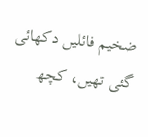ضخیم فائلیں دکھائی گئی تھیں، کچھ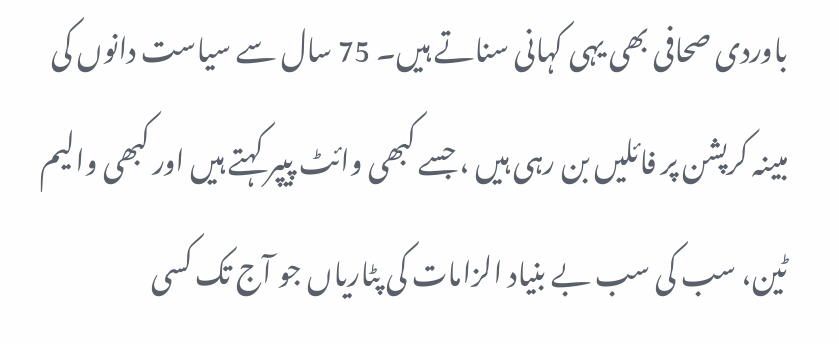باوردی صحافی بھی یہی کہانی سناتے ہیں۔ 75 سال سے سیاست دانوں کی مبینہ کرپشن پر فائلیں بن رہی ہیں ، جسے کبھی وائٹ پیپر کہتے ہیں اور کبھی والیم ٹین، سب کی سب بے بنیاد الزامات کی پٹاریاں جو آج تک کسی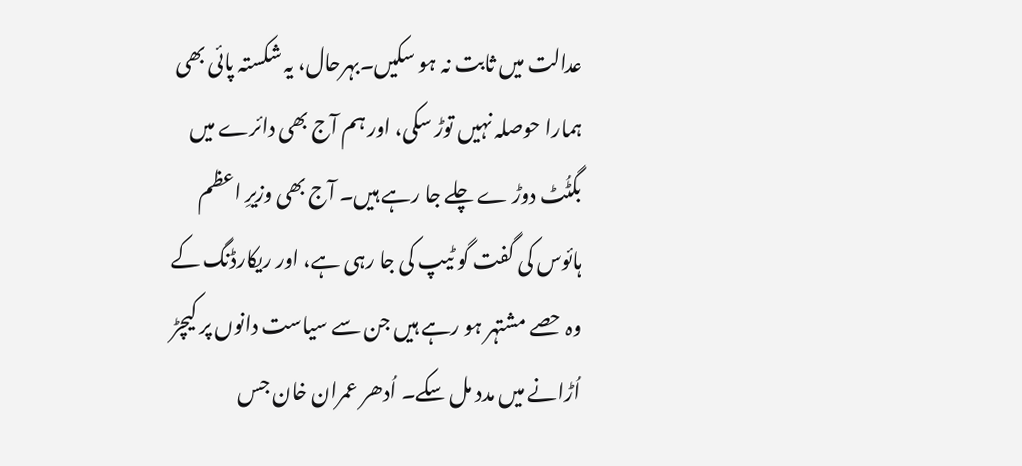عدالت میں ثابت نہ ہو سکیں۔بہرحال، یہ شکستہ پائی بھی ہمارا حوصلہ نہیں توڑ سکی، اور ہم آج بھی دائرے میں بگٹُٹ دوڑ ے چلے جا رہے ہیں۔ آج بھی وزیرِ اعظم ہائوس کی گفت گو ٹیپ کی جا رہی ہے، اور ریکارڈنگ کے وہ حصے مشتہر ہو رہے ہیں جن سے سیاست دانوں پر کیچڑ اُڑانے میں مدد مل سکے۔ اُدھر عمران خان جس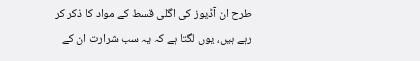طرح ان آڈیوز کی اگلی قسط کے مواد کا ذکر کر رہے ہیں، یوں لگتا ہے کہ یہ سب شرارت ان کے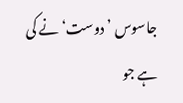جاسوس ’دوست‘ نے کی ہے جو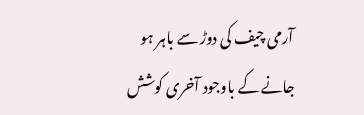آرمی چیف کی دوڑ سے باہر ہو جانے کے باوجود آخری کوشش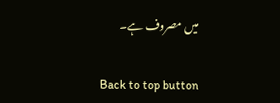میں مصروف ہے۔

Back to top button